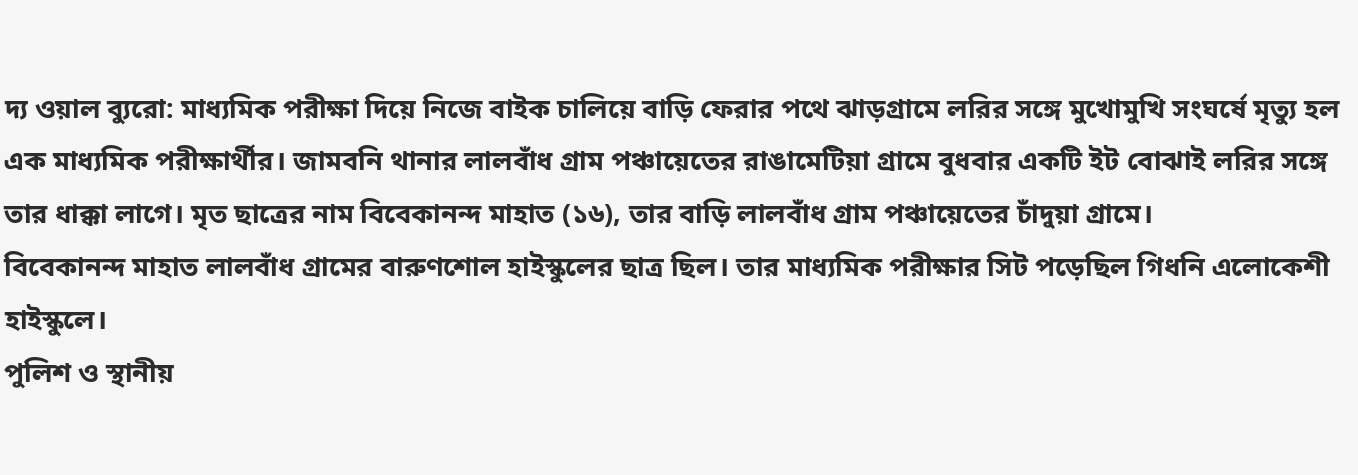দ্য ওয়াল ব্যুরো: মাধ্যমিক পরীক্ষা দিয়ে নিজে বাইক চালিয়ে বাড়ি ফেরার পথে ঝাড়গ্রামে লরির সঙ্গে মুখোমুখি সংঘর্ষে মৃত্যু হল এক মাধ্যমিক পরীক্ষার্থীর। জামবনি থানার লালবাঁধ গ্রাম পঞ্চায়েতের রাঙামেটিয়া গ্রামে বুধবার একটি ইট বোঝাই লরির সঙ্গে তার ধাক্কা লাগে। মৃত ছাত্রের নাম বিবেকানন্দ মাহাত (১৬), তার বাড়ি লালবাঁধ গ্রাম পঞ্চায়েতের চাঁদুয়া গ্রামে।
বিবেকানন্দ মাহাত লালবাঁধ গ্রামের বারুণশোল হাইস্কুলের ছাত্র ছিল। তার মাধ্যমিক পরীক্ষার সিট পড়েছিল গিধনি এলোকেশী হাইস্কুলে।
পুলিশ ও স্থানীয়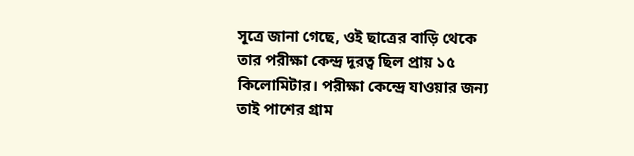সূত্রে জানা গেছে, ওই ছাত্রের বাড়ি থেকে তার পরীক্ষা কেন্দ্র দূরত্ব ছিল প্রায় ১৫ কিলোমিটার। পরীক্ষা কেন্দ্রে যাওয়ার জন্য তাই পাশের গ্রাম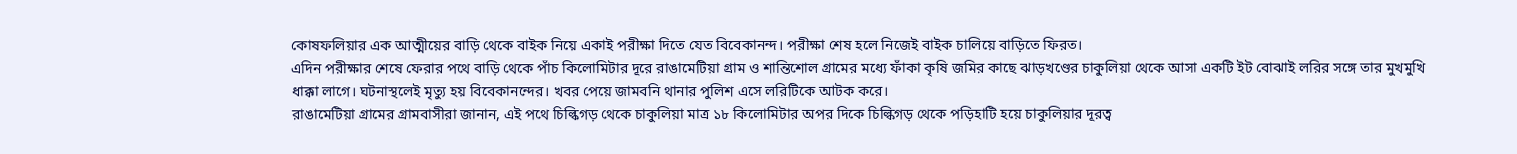কোষফলিয়ার এক আত্মীয়ের বাড়ি থেকে বাইক নিয়ে একাই পরীক্ষা দিতে যেত বিবেকানন্দ। পরীক্ষা শেষ হলে নিজেই বাইক চালিয়ে বাড়িতে ফিরত।
এদিন পরীক্ষার শেষে ফেরার পথে বাড়ি থেকে পাঁচ কিলোমিটার দূরে রাঙামেটিয়া গ্রাম ও শান্তিশোল গ্রামের মধ্যে ফাঁকা কৃষি জমির কাছে ঝাড়খণ্ডের চাকুলিয়া থেকে আসা একটি ইট বোঝাই লরির সঙ্গে তার মুখমুখি ধাক্কা লাগে। ঘটনাস্থলেই মৃত্যু হয় বিবেকানন্দের। খবর পেয়ে জামবনি থানার পুলিশ এসে লরিটিকে আটক করে।
রাঙামেটিয়া গ্রামের গ্রামবাসীরা জানান, এই পথে চিল্কিগড় থেকে চাকুলিয়া মাত্র ১৮ কিলোমিটার অপর দিকে চিল্কিগড় থেকে পড়িহাটি হয়ে চাকুলিয়ার দূরত্ব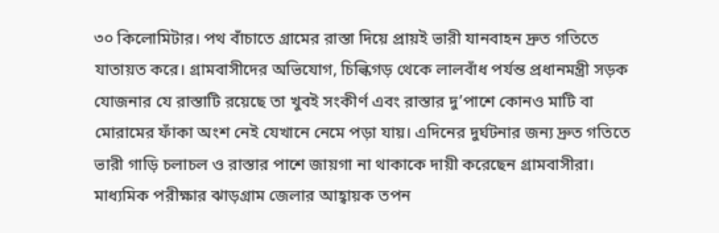৩০ কিলোমিটার। পথ বাঁচাতে গ্রামের রাস্তা দিয়ে প্রায়ই ভারী যানবাহন দ্রুত গতিতে যাতায়ত করে। গ্রামবাসীদের অভিযোগ, চিল্কিগড় থেকে লালবাঁধ পর্যন্ত প্রধানমন্ত্রী সড়ক যোজনার যে রাস্তাটি রয়েছে তা খুবই সংকীর্ণ এবং রাস্তার দু’পাশে কোনও মাটি বা মোরামের ফাঁকা অংশ নেই যেখানে নেমে পড়া যায়। এদিনের দুর্ঘটনার জন্য দ্রুত গতিতে ভারী গাড়ি চলাচল ও রাস্তার পাশে জায়গা না থাকাকে দায়ী করেছেন গ্রামবাসীরা।
মাধ্যমিক পরীক্ষার ঝাড়গ্রাম জেলার আহ্বায়ক তপন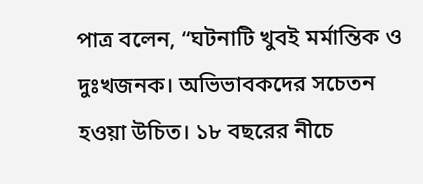পাত্র বলেন, “ঘটনাটি খুবই মর্মান্তিক ও দুঃখজনক। অভিভাবকদের সচেতন হওয়া উচিত। ১৮ বছরের নীচে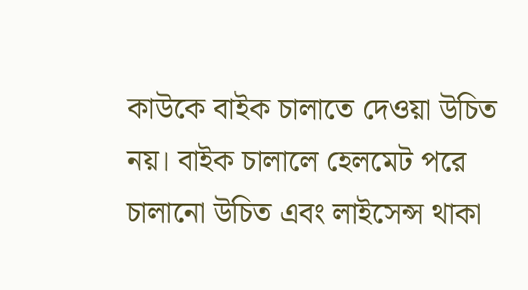কাউকে বাইক চালাতে দেওয়া উচিত নয়। বাইক চালালে হেলমেট পরে চালানো উচিত এবং লাইসেন্স থাকা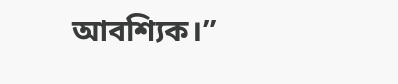আবশ্যিক।”